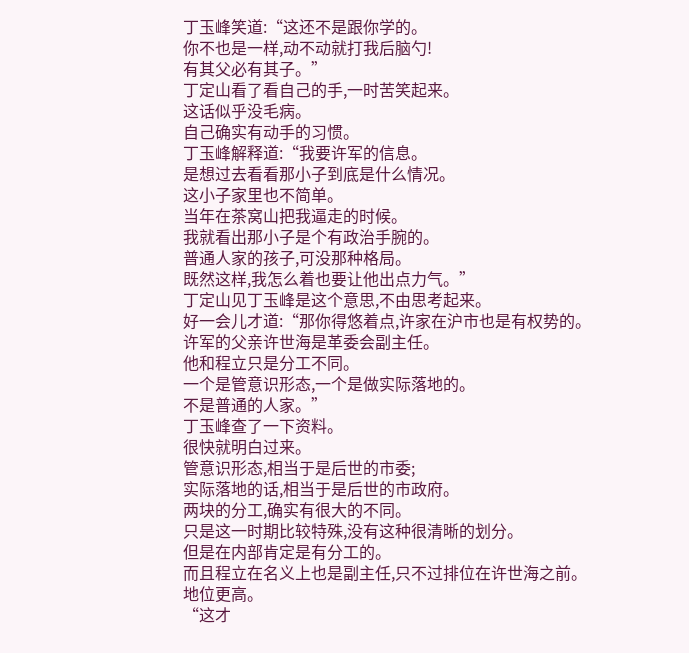丁玉峰笑道:“这还不是跟你学的。
你不也是一样,动不动就打我后脑勺!
有其父必有其子。”
丁定山看了看自己的手,一时苦笑起来。
这话似乎没毛病。
自己确实有动手的习惯。
丁玉峰解释道:“我要许军的信息。
是想过去看看那小子到底是什么情况。
这小子家里也不简单。
当年在茶窝山把我逼走的时候。
我就看出那小子是个有政治手腕的。
普通人家的孩子,可没那种格局。
既然这样,我怎么着也要让他出点力气。”
丁定山见丁玉峰是这个意思,不由思考起来。
好一会儿才道:“那你得悠着点,许家在沪市也是有权势的。
许军的父亲许世海是革委会副主任。
他和程立只是分工不同。
一个是管意识形态,一个是做实际落地的。
不是普通的人家。”
丁玉峰查了一下资料。
很快就明白过来。
管意识形态,相当于是后世的市委;
实际落地的话,相当于是后世的市政府。
两块的分工,确实有很大的不同。
只是这一时期比较特殊,没有这种很清晰的划分。
但是在内部肯定是有分工的。
而且程立在名义上也是副主任,只不过排位在许世海之前。
地位更高。
“这才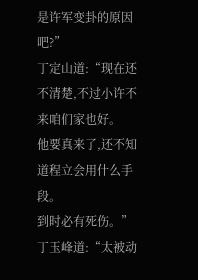是许军变卦的原因吧?”
丁定山道:“现在还不清楚,不过小许不来咱们家也好。
他要真来了,还不知道程立会用什么手段。
到时必有死伤。”
丁玉峰道:“太被动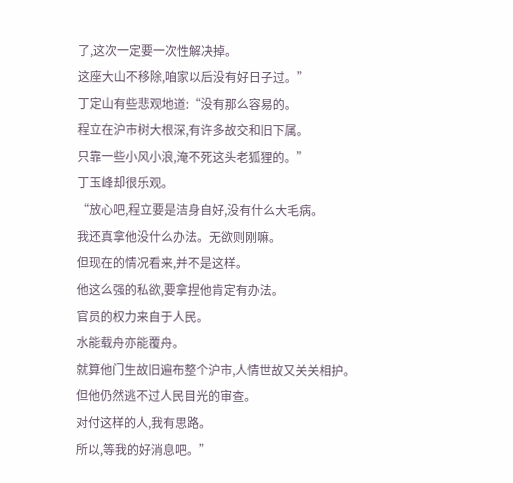了,这次一定要一次性解决掉。
这座大山不移除,咱家以后没有好日子过。”
丁定山有些悲观地道:“没有那么容易的。
程立在沪市树大根深,有许多故交和旧下属。
只靠一些小风小浪,淹不死这头老狐狸的。”
丁玉峰却很乐观。
“放心吧,程立要是洁身自好,没有什么大毛病。
我还真拿他没什么办法。无欲则刚嘛。
但现在的情况看来,并不是这样。
他这么强的私欲,要拿捏他肯定有办法。
官员的权力来自于人民。
水能载舟亦能覆舟。
就算他门生故旧遍布整个沪市,人情世故又关关相护。
但他仍然逃不过人民目光的审查。
对付这样的人,我有思路。
所以,等我的好消息吧。”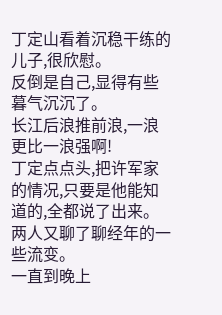丁定山看着沉稳干练的儿子,很欣慰。
反倒是自己,显得有些暮气沉沉了。
长江后浪推前浪,一浪更比一浪强啊!
丁定点点头,把许军家的情况,只要是他能知道的,全都说了出来。
两人又聊了聊经年的一些流变。
一直到晚上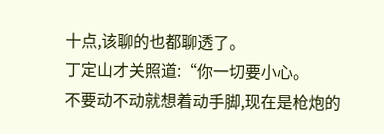十点,该聊的也都聊透了。
丁定山才关照道:“你一切要小心。
不要动不动就想着动手脚,现在是枪炮的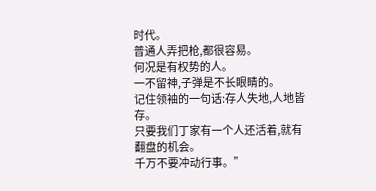时代。
普通人弄把枪,都很容易。
何况是有权势的人。
一不留神,子弹是不长眼睛的。
记住领袖的一句话:存人失地,人地皆存。
只要我们丁家有一个人还活着,就有翻盘的机会。
千万不要冲动行事。”